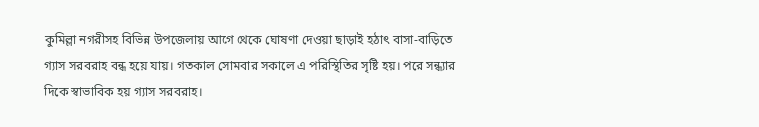কুমিল্লা নগরীসহ বিভিন্ন উপজেলায় আগে থেকে ঘোষণা দেওয়া ছাড়াই হঠাৎ বাসা-বাড়িতে গ্যাস সরবরাহ বন্ধ হয়ে যায়। গতকাল সোমবার সকালে এ পরিস্থিতির সৃষ্টি হয়। পরে সন্ধ্যার দিকে স্বাভাবিক হয় গ্যাস সরবরাহ।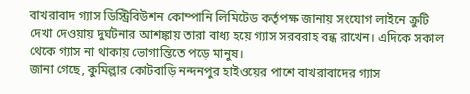বাখরাবাদ গ্যাস ডিস্ট্রিবিউশন কোম্পানি লিমিটেড কর্তৃপক্ষ জানায় সংযোগ লাইনে ক্রুটি দেখা দেওয়ায় দুর্ঘটনার আশঙ্কায় তারা বাধ্য হয়ে গ্যাস সরবরাহ বন্ধ রাখেন। এদিকে সকাল থেকে গ্যাস না থাকায় ভোগান্তিতে পড়ে মানুষ।
জানা গেছে, কুমিল্লার কোটবাড়ি নন্দনপুর হাইওয়ের পাশে বাখরাবাদের গ্যাস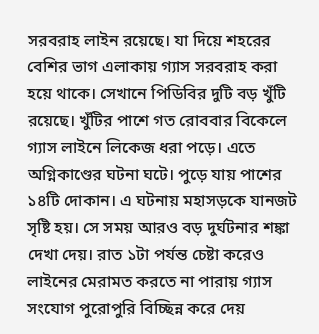সরবরাহ লাইন রয়েছে। যা দিয়ে শহরের বেশির ভাগ এলাকায় গ্যাস সরবরাহ করা হয়ে থাকে। সেখানে পিডিবির দুটি বড় খুঁটি রয়েছে। খুঁটির পাশে গত রোববার বিকেলে গ্যাস লাইনে লিকেজ ধরা পড়ে। এতে অগ্নিকাণ্ডের ঘটনা ঘটে। পুড়ে যায় পাশের ১৪টি দোকান। এ ঘটনায় মহাসড়কে যানজট সৃষ্টি হয়। সে সময় আরও বড় দুর্ঘটনার শঙ্কা দেখা দেয়। রাত ১টা পর্যন্ত চেষ্টা করেও লাইনের মেরামত করতে না পারায় গ্যাস সংযোগ পুরোপুরি বিচ্ছিন্ন করে দেয়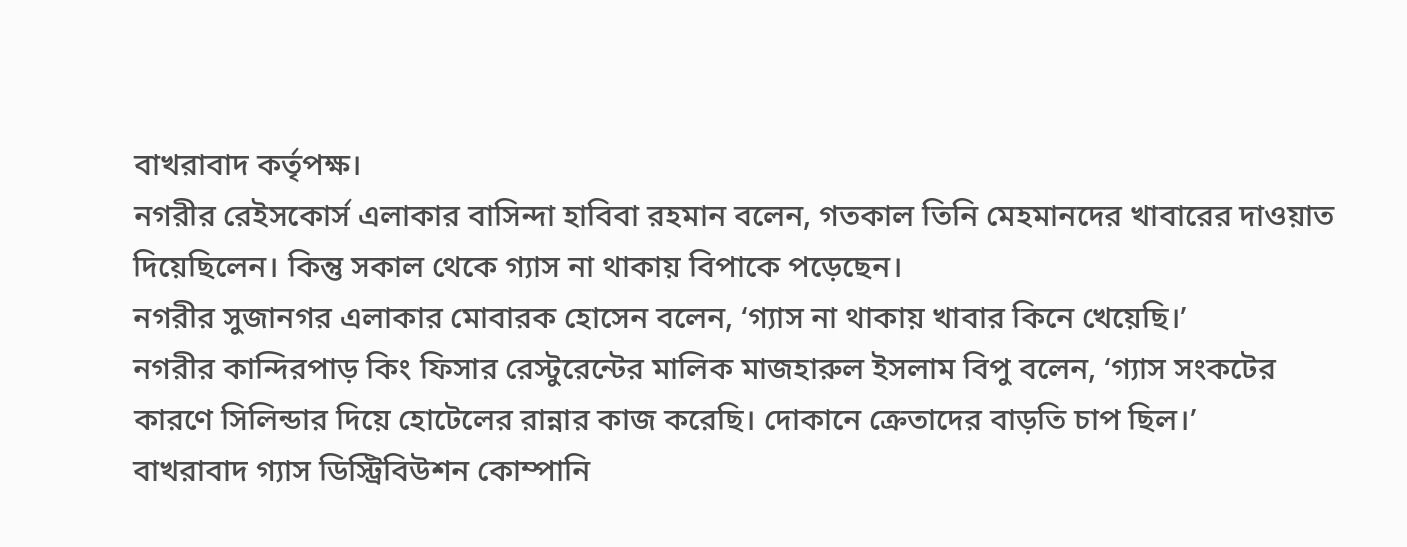বাখরাবাদ কর্তৃপক্ষ।
নগরীর রেইসকোর্স এলাকার বাসিন্দা হাবিবা রহমান বলেন, গতকাল তিনি মেহমানদের খাবারের দাওয়াত দিয়েছিলেন। কিন্তু সকাল থেকে গ্যাস না থাকায় বিপাকে পড়েছেন।
নগরীর সুজানগর এলাকার মোবারক হোসেন বলেন, ‘গ্যাস না থাকায় খাবার কিনে খেয়েছি।’
নগরীর কান্দিরপাড় কিং ফিসার রেস্টুরেন্টের মালিক মাজহারুল ইসলাম বিপু বলেন, ‘গ্যাস সংকটের কারণে সিলিন্ডার দিয়ে হোটেলের রান্নার কাজ করেছি। দোকানে ক্রেতাদের বাড়তি চাপ ছিল।’
বাখরাবাদ গ্যাস ডিস্ট্রিবিউশন কোম্পানি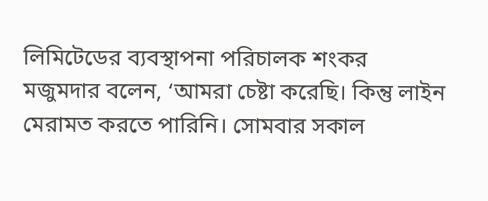লিমিটেডের ব্যবস্থাপনা পরিচালক শংকর মজুমদার বলেন, ‘আমরা চেষ্টা করেছি। কিন্তু লাইন মেরামত করতে পারিনি। সোমবার সকাল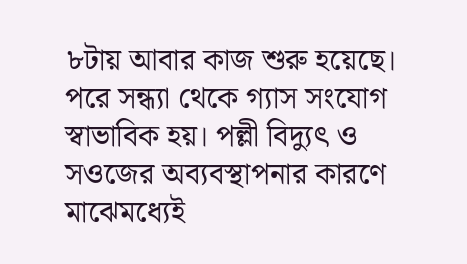৮টায় আবার কাজ শুরু হয়েছে। পরে সন্ধ্যা থেকে গ্যাস সংযোগ স্বাভাবিক হয়। পল্লী বিদ্যুৎ ও সওজের অব্যবস্থাপনার কারণে মাঝেমধ্যেই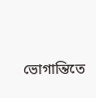ভোগান্তিতে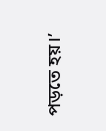পড়তে হয়।’